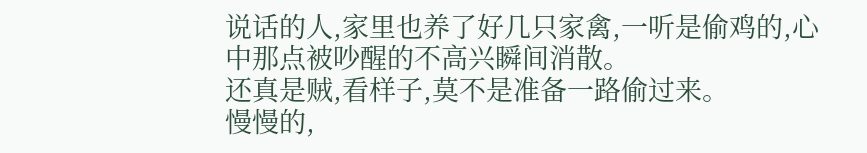说话的人,家里也养了好几只家禽,一听是偷鸡的,心中那点被吵醒的不高兴瞬间消散。
还真是贼,看样子,莫不是准备一路偷过来。
慢慢的,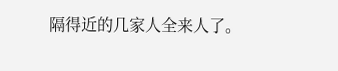隔得近的几家人全来人了。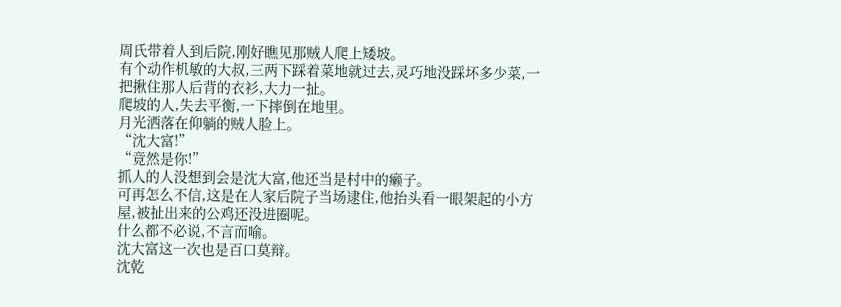周氏带着人到后院,刚好瞧见那贼人爬上矮坡。
有个动作机敏的大叔,三两下踩着菜地就过去,灵巧地没踩坏多少菜,一把揪住那人后背的衣衫,大力一扯。
爬坡的人,失去平衡,一下摔倒在地里。
月光洒落在仰躺的贼人脸上。
“沈大富!”
“竟然是你!”
抓人的人没想到会是沈大富,他还当是村中的癞子。
可再怎么不信,这是在人家后院子当场逮住,他抬头看一眼架起的小方屋,被扯出来的公鸡还没进圈呢。
什么都不必说,不言而喻。
沈大富这一次也是百口莫辩。
沈乾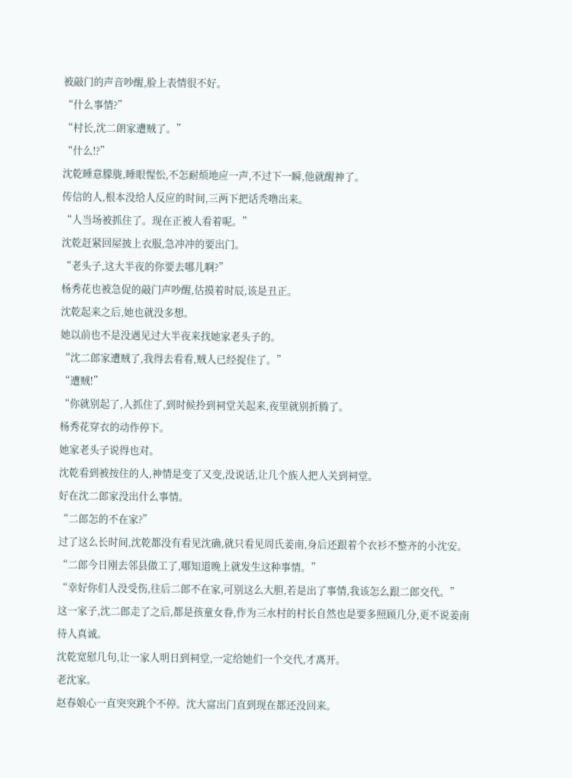被敲门的声音吵醒,脸上表情很不好。
“什么事情?”
“村长,沈二朗家遭贼了。”
“什么!?”
沈乾睡意朦胧,睡眼惺忪,不怎耐烦地应一声,不过下一瞬,他就醒神了。
传信的人,根本没给人反应的时间,三两下把话秃噜出来。
“人当场被抓住了。现在正被人看着呢。”
沈乾赶紧回屋披上衣服,急冲冲的要出门。
“老头子,这大半夜的你要去哪儿啊?”
杨秀花也被急促的敲门声吵醒,估摸着时辰,该是丑正。
沈乾起来之后,她也就没多想。
她以前也不是没遇见过大半夜来找她家老头子的。
“沈二郎家遭贼了,我得去看看,贼人已经捉住了。”
“遭贼!”
“你就别起了,人抓住了,到时候拎到祠堂关起来,夜里就别折腾了。
杨秀花穿衣的动作停下。
她家老头子说得也对。
沈乾看到被按住的人,神情是变了又变,没说话,让几个族人把人关到祠堂。
好在沈二郎家没出什么事情。
“二郎怎的不在家?”
过了这么长时间,沈乾都没有看见沈确,就只看见周氏姜南,身后还跟着个衣衫不整齐的小沈安。
“二郎今日刚去邻县做工了,哪知道晚上就发生这种事情。”
“幸好你们人没受伤,往后二郎不在家,可别这么大胆,若是出了事情,我该怎么跟二郎交代。”
这一家子,沈二郎走了之后,都是孩童女眷,作为三水村的村长自然也是要多照顾几分,更不说姜南待人真诚。
沈乾宽慰几句,让一家人明日到祠堂,一定给她们一个交代,才离开。
老沈家。
赵春娘心一直突突跳个不停。沈大富出门直到现在都还没回来。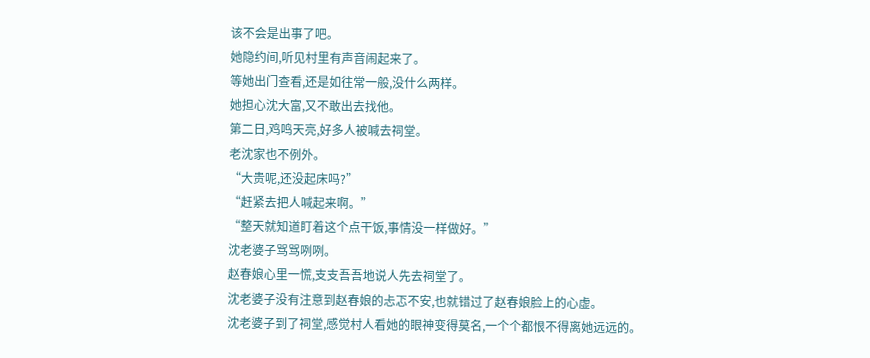该不会是出事了吧。
她隐约间,听见村里有声音闹起来了。
等她出门查看,还是如往常一般,没什么两样。
她担心沈大富,又不敢出去找他。
第二日,鸡鸣天亮,好多人被喊去祠堂。
老沈家也不例外。
“大贵呢,还没起床吗?”
“赶紧去把人喊起来啊。”
“整天就知道盯着这个点干饭,事情没一样做好。”
沈老婆子骂骂咧咧。
赵春娘心里一慌,支支吾吾地说人先去祠堂了。
沈老婆子没有注意到赵春娘的忐忑不安,也就错过了赵春娘脸上的心虚。
沈老婆子到了祠堂,感觉村人看她的眼神变得莫名,一个个都恨不得离她远远的。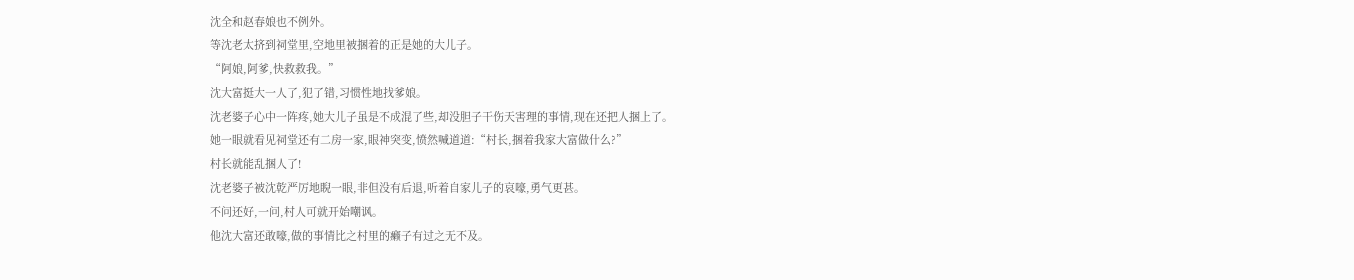沈全和赵春娘也不例外。
等沈老太挤到祠堂里,空地里被捆着的正是她的大儿子。
“阿娘,阿爹,快救救我。”
沈大富挺大一人了,犯了错,习惯性地找爹娘。
沈老婆子心中一阵疼,她大儿子虽是不成混了些,却没胆子干伤天害理的事情,现在还把人捆上了。
她一眼就看见祠堂还有二房一家,眼神突变,愤然喊道道:“村长,捆着我家大富做什么?”
村长就能乱捆人了!
沈老婆子被沈乾严厉地睨一眼,非但没有后退,听着自家儿子的哀嚎,勇气更甚。
不问还好,一问,村人可就开始嘲讽。
他沈大富还敢嚎,做的事情比之村里的癞子有过之无不及。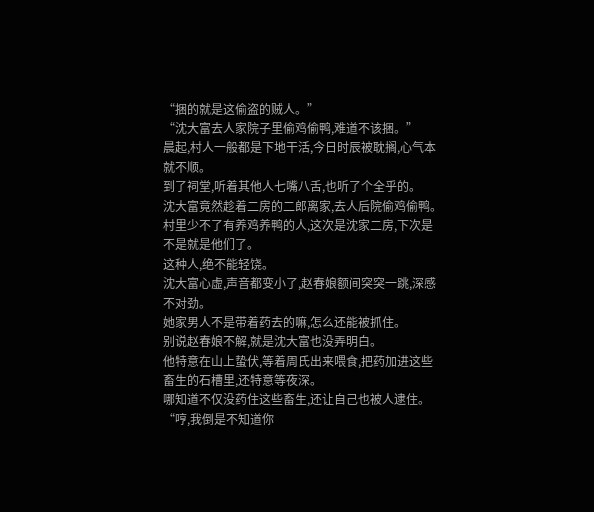“捆的就是这偷盗的贼人。”
“沈大富去人家院子里偷鸡偷鸭,难道不该捆。”
晨起,村人一般都是下地干活,今日时辰被耽搁,心气本就不顺。
到了祠堂,听着其他人七嘴八舌,也听了个全乎的。
沈大富竟然趁着二房的二郎离家,去人后院偷鸡偷鸭。
村里少不了有养鸡养鸭的人,这次是沈家二房,下次是不是就是他们了。
这种人,绝不能轻饶。
沈大富心虚,声音都变小了,赵春娘额间突突一跳,深感不对劲。
她家男人不是带着药去的嘛,怎么还能被抓住。
别说赵春娘不解,就是沈大富也没弄明白。
他特意在山上蛰伏,等着周氏出来喂食,把药加进这些畜生的石槽里,还特意等夜深。
哪知道不仅没药住这些畜生,还让自己也被人逮住。
“哼,我倒是不知道你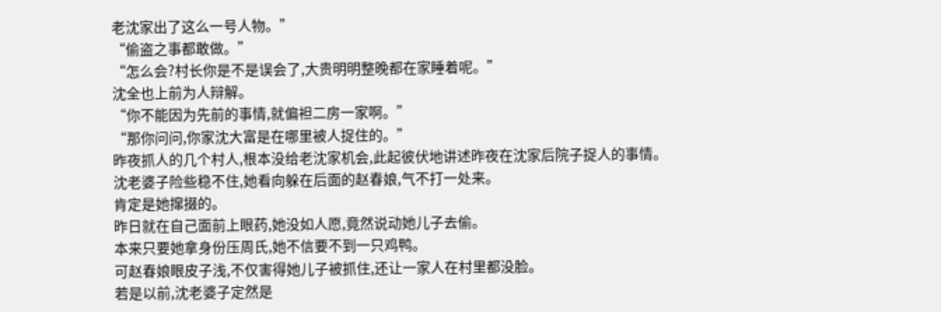老沈家出了这么一号人物。”
“偷盗之事都敢做。”
“怎么会?村长你是不是误会了,大贵明明整晚都在家睡着呢。”
沈全也上前为人辩解。
“你不能因为先前的事情,就偏袒二房一家啊。”
“那你问问,你家沈大富是在哪里被人捉住的。”
昨夜抓人的几个村人,根本没给老沈家机会,此起彼伏地讲述昨夜在沈家后院子捉人的事情。
沈老婆子险些稳不住,她看向躲在后面的赵春娘,气不打一处来。
肯定是她撺掇的。
昨日就在自己面前上眼药,她没如人愿,竟然说动她儿子去偷。
本来只要她拿身份压周氏,她不信要不到一只鸡鸭。
可赵春娘眼皮子浅,不仅害得她儿子被抓住,还让一家人在村里都没脸。
若是以前,沈老婆子定然是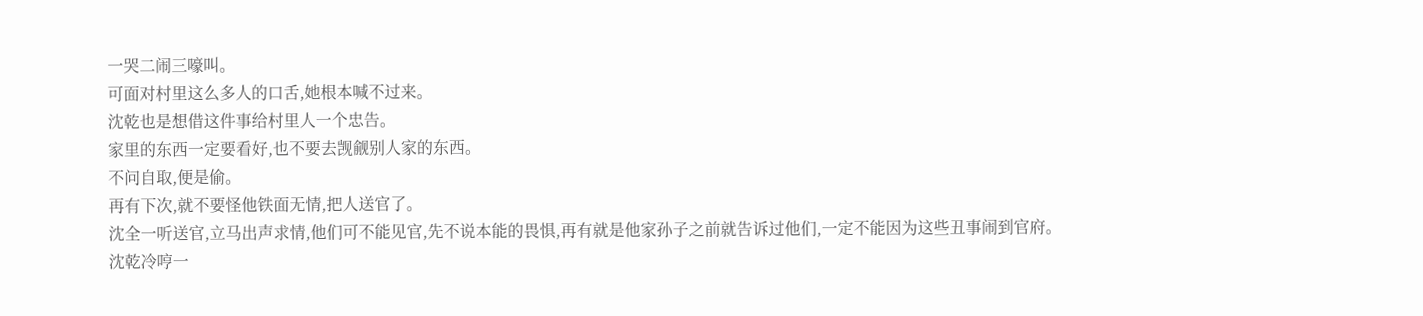一哭二闹三嚎叫。
可面对村里这么多人的口舌,她根本喊不过来。
沈乾也是想借这件事给村里人一个忠告。
家里的东西一定要看好,也不要去觊觎别人家的东西。
不问自取,便是偷。
再有下次,就不要怪他铁面无情,把人送官了。
沈全一听送官,立马出声求情,他们可不能见官,先不说本能的畏惧,再有就是他家孙子之前就告诉过他们,一定不能因为这些丑事闹到官府。
沈乾冷哼一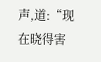声,道:“现在晓得害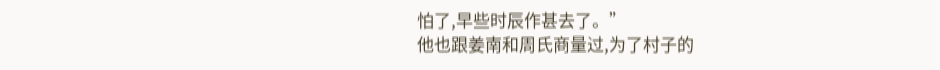怕了,早些时辰作甚去了。”
他也跟姜南和周氏商量过,为了村子的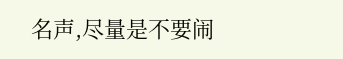名声,尽量是不要闹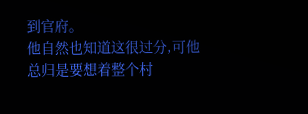到官府。
他自然也知道这很过分,可他总归是要想着整个村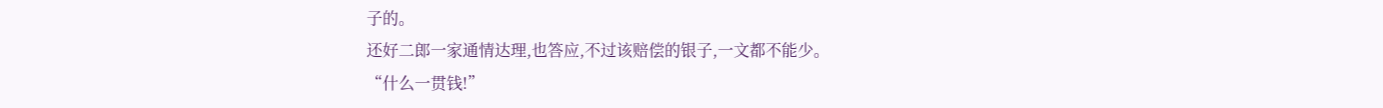子的。
还好二郎一家通情达理,也答应,不过该赔偿的银子,一文都不能少。
“什么一贯钱!”